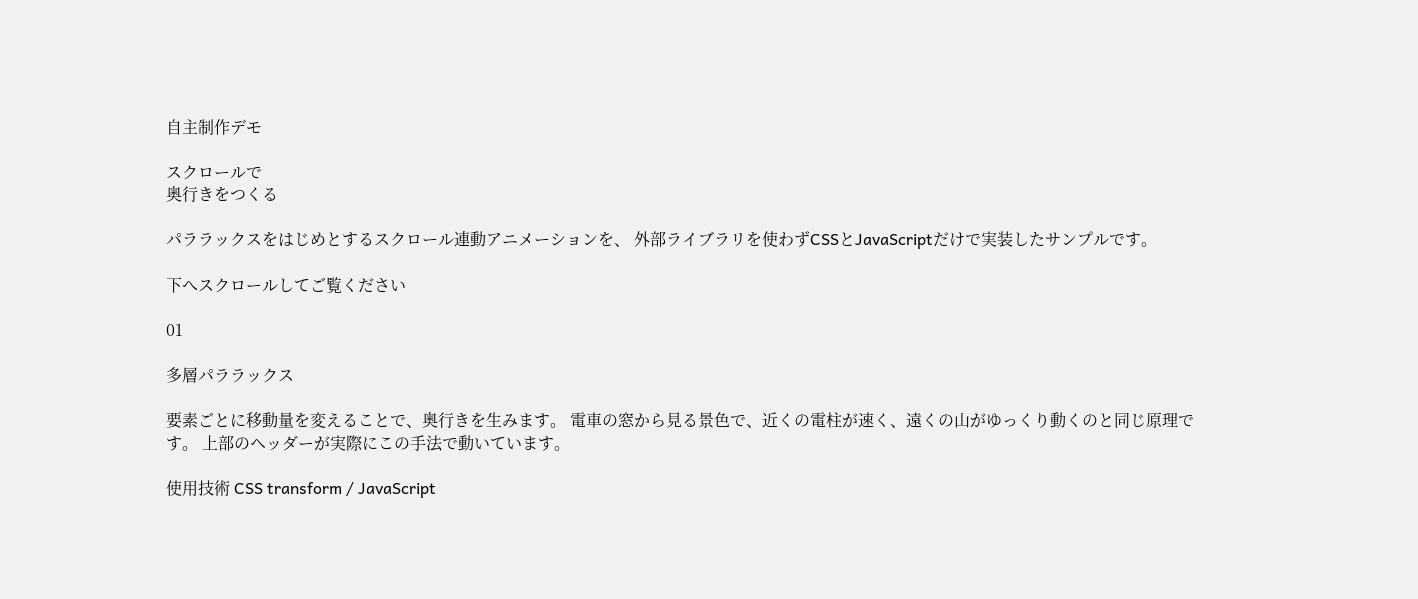自主制作デモ

スクロールで
奥行きをつくる

パララックスをはじめとするスクロール連動アニメーションを、 外部ライブラリを使わずCSSとJavaScriptだけで実装したサンプルです。

下へスクロールしてご覧ください

01

多層パララックス

要素ごとに移動量を変えることで、奥行きを生みます。 電車の窓から見る景色で、近くの電柱が速く、遠くの山がゆっくり動くのと同じ原理です。 上部のヘッダーが実際にこの手法で動いています。

使用技術 CSS transform / JavaScript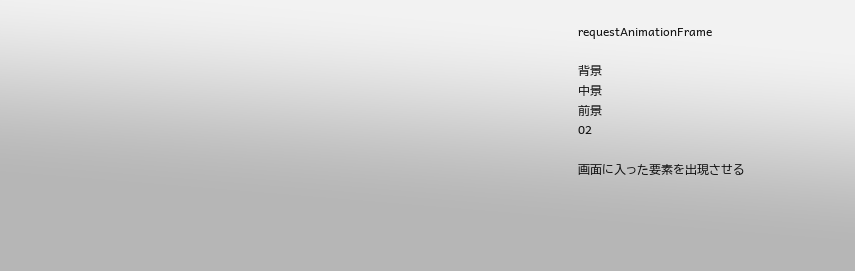requestAnimationFrame

背景
中景
前景
02

画面に入った要素を出現させる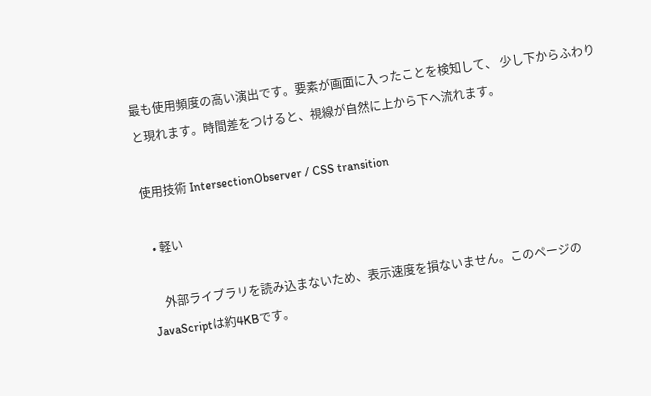最も使用頻度の高い演出です。要素が画面に入ったことを検知して、 少し下からふわりと現れます。時間差をつけると、視線が自然に上から下へ流れます。

使用技術 IntersectionObserver / CSS transition

  • 軽い

    外部ライブラリを読み込まないため、表示速度を損ないません。このページのJavaScriptは約4KBです。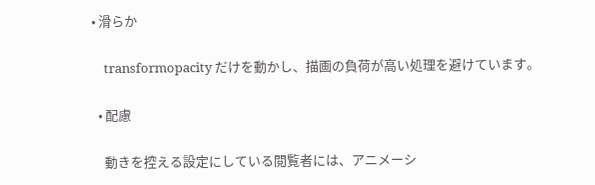• 滑らか

    transformopacity だけを動かし、描画の負荷が高い処理を避けています。

  • 配慮

    動きを控える設定にしている閲覧者には、アニメーシ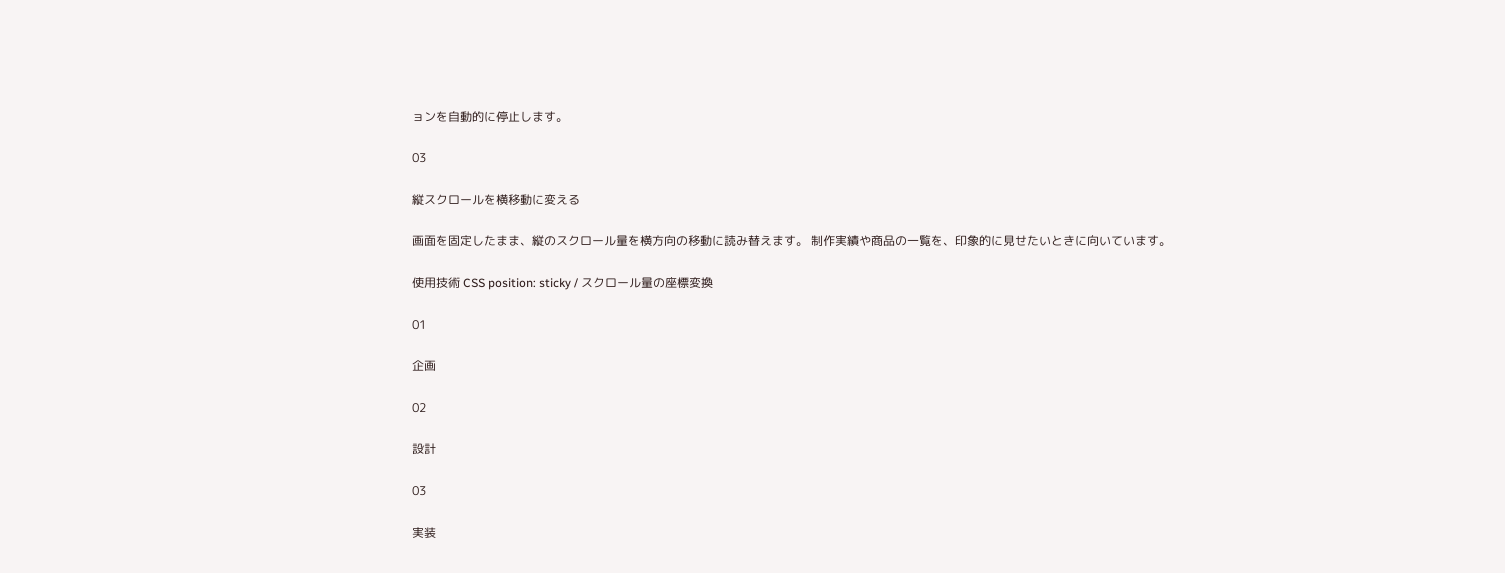ョンを自動的に停止します。

03

縦スクロールを横移動に変える

画面を固定したまま、縦のスクロール量を横方向の移動に読み替えます。 制作実績や商品の一覧を、印象的に見せたいときに向いています。

使用技術 CSS position: sticky / スクロール量の座標変換

01

企画

02

設計

03

実装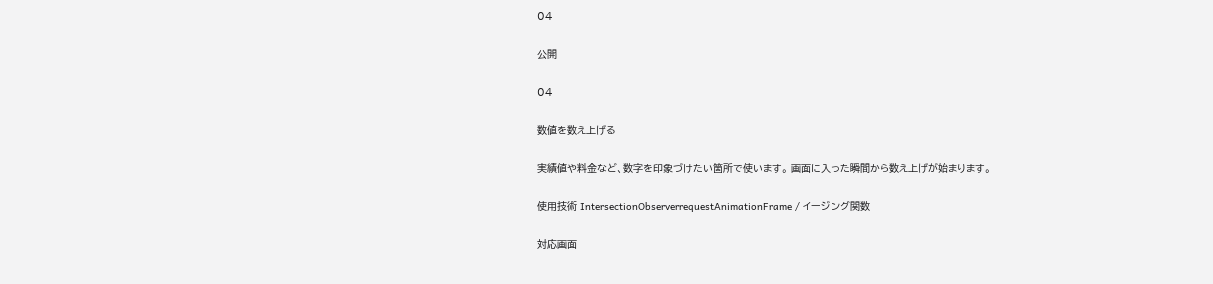04

公開

04

数値を数え上げる

実績値や料金など、数字を印象づけたい箇所で使います。 画面に入った瞬間から数え上げが始まります。

使用技術 IntersectionObserverrequestAnimationFrame / イージング関数

対応画面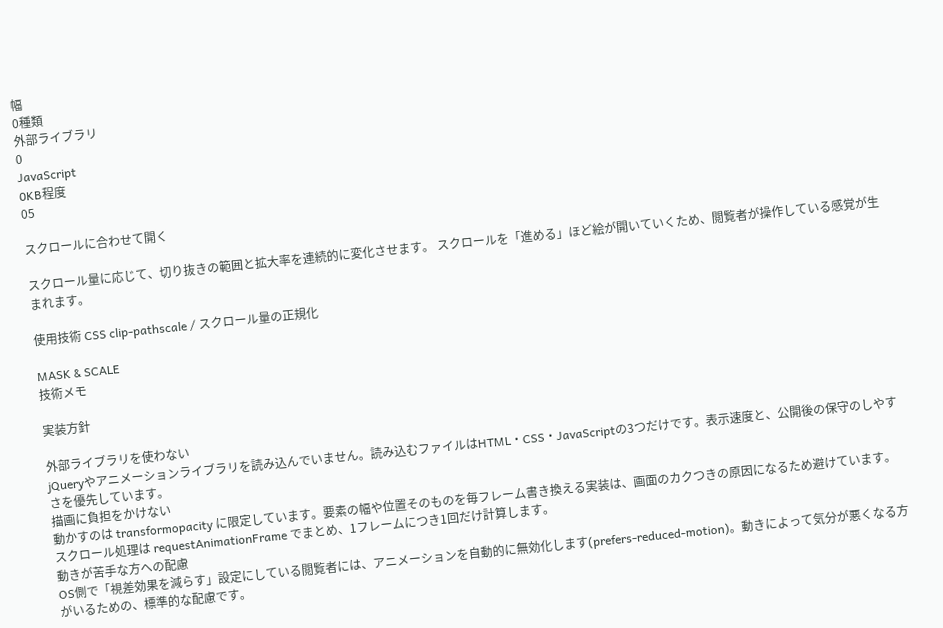幅
0種類
外部ライブラリ
0
JavaScript
0KB程度
05

スクロールに合わせて開く

スクロール量に応じて、切り抜きの範囲と拡大率を連続的に変化させます。 スクロールを「進める」ほど絵が開いていくため、閲覧者が操作している感覚が生まれます。

使用技術 CSS clip-pathscale / スクロール量の正規化

MASK & SCALE
技術メモ

実装方針

外部ライブラリを使わない
jQueryやアニメーションライブラリを読み込んでいません。読み込むファイルはHTML・CSS・JavaScriptの3つだけです。表示速度と、公開後の保守のしやすさを優先しています。
描画に負担をかけない
動かすのは transformopacity に限定しています。要素の幅や位置そのものを毎フレーム書き換える実装は、画面のカクつきの原因になるため避けています。スクロール処理は requestAnimationFrame でまとめ、1フレームにつき1回だけ計算します。
動きが苦手な方への配慮
OS側で「視差効果を減らす」設定にしている閲覧者には、アニメーションを自動的に無効化します(prefers-reduced-motion)。動きによって気分が悪くなる方がいるための、標準的な配慮です。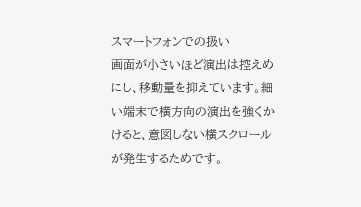スマートフォンでの扱い
画面が小さいほど演出は控えめにし、移動量を抑えています。細い端末で横方向の演出を強くかけると、意図しない横スクロールが発生するためです。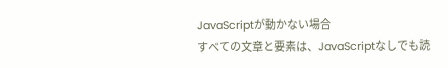JavaScriptが動かない場合
すべての文章と要素は、JavaScriptなしでも読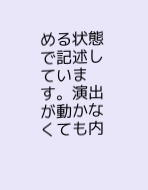める状態で記述しています。演出が動かなくても内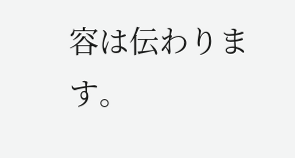容は伝わります。